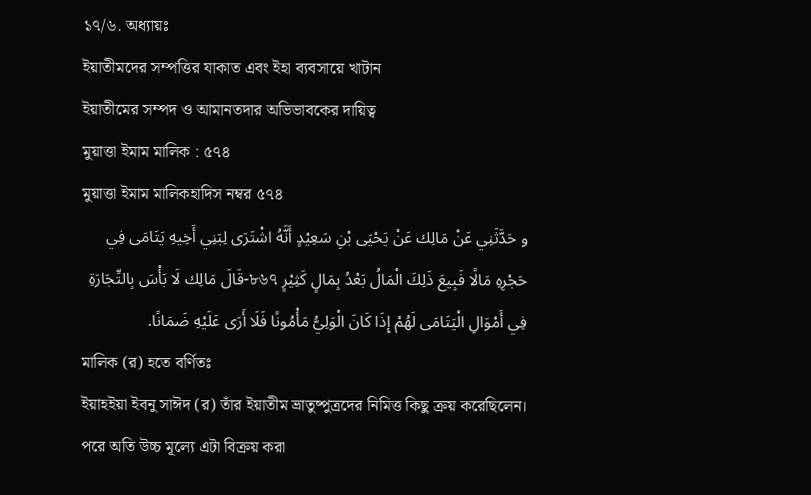১৭/৬. অধ্যায়ঃ
ইয়াতীমদের সম্পত্তির যাকাত এবং ইহা ব্যবসায়ে খাটান
ইয়াতীমের সম্পদ ও আমানতদার অভিভাবকের দায়িত্ব
মুয়াত্তা ইমাম মালিক : ৫৭৪
মুয়াত্তা ইমাম মালিকহাদিস নম্বর ৫৭৪
و حَدَّثَنِي عَنْ مَالِك عَنْ يَحْيَى بْنِ سَعِيْدٍ أَنَّهُ اشْتَرَى لِبَنِي أَخِيهِ يَتَامَى فِي حَجْرِهِ مَالًا فَبِيعَ ذَلِكَ الْمَالُ بَعْدُ بِمَالٍ كَثِيْرٍ ৮৬৭-قَالَ مَالِك لَا بَأْسَ بِالتِّجَارَةِ فِي أَمْوَالِ الْيَتَامَى لَهُمْ إِذَا كَانَ الْوَلِيُّ مَأْمُونًا فَلَا أَرَى عَلَيْهِ ضَمَانًا.
মালিক (র) হতে বর্ণিতঃ
ইয়াহইয়া ইবনু সাঈদ (র) তাঁর ইয়াতীম ভ্রাতুষ্পুত্রদের নিমিত্ত কিছু ক্রয় করেছিলেন। পরে অতি উচ্চ মূল্যে এটা বিক্রয় করা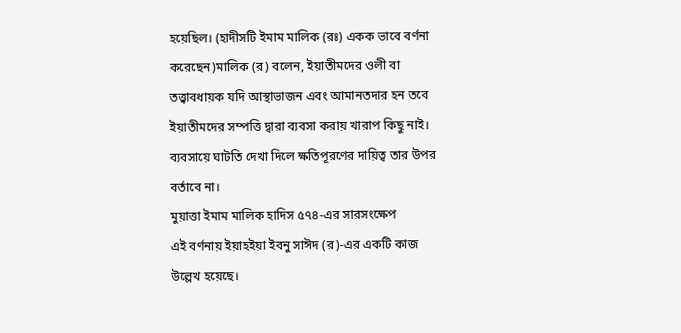হয়েছিল। (হাদীসটি ইমাম মালিক (রঃ) একক ভাবে বর্ণনা করেছেন)মালিক (র) বলেন, ইয়াতীমদের ওলী বা তত্ত্বাবধায়ক যদি আস্থাভাজন এবং আমানতদার হন তবে ইয়াতীমদের সম্পত্তি দ্বারা ব্যবসা করায় খারাপ কিছু নাই। ব্যবসায়ে ঘাটতি দেখা দিলে ক্ষতিপূরণের দায়িত্ব তার উপর বর্তাবে না।
মুয়াত্তা ইমাম মালিক হাদিস ৫৭৪-এর সারসংক্ষেপ
এই বর্ণনায় ইয়াহইয়া ইবনু সাঈদ (র)-এর একটি কাজ উল্লেখ হয়েছে।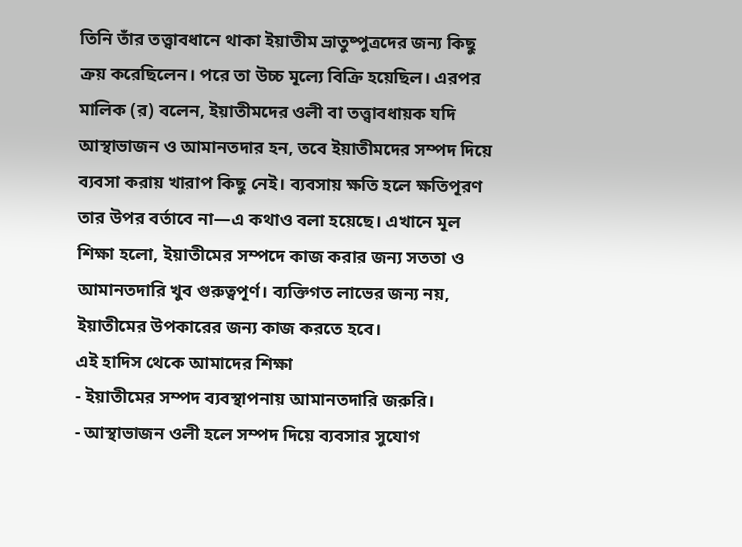তিনি তাঁর তত্ত্বাবধানে থাকা ইয়াতীম ভ্রাতুষ্পুত্রদের জন্য কিছু ক্রয় করেছিলেন। পরে তা উচ্চ মূল্যে বিক্রি হয়েছিল। এরপর মালিক (র) বলেন, ইয়াতীমদের ওলী বা তত্ত্বাবধায়ক যদি আস্থাভাজন ও আমানতদার হন, তবে ইয়াতীমদের সম্পদ দিয়ে ব্যবসা করায় খারাপ কিছু নেই। ব্যবসায় ক্ষতি হলে ক্ষতিপূরণ তার উপর বর্তাবে না—এ কথাও বলা হয়েছে। এখানে মূল শিক্ষা হলো, ইয়াতীমের সম্পদে কাজ করার জন্য সততা ও আমানতদারি খুব গুরুত্বপূর্ণ। ব্যক্তিগত লাভের জন্য নয়, ইয়াতীমের উপকারের জন্য কাজ করতে হবে।
এই হাদিস থেকে আমাদের শিক্ষা
- ইয়াতীমের সম্পদ ব্যবস্থাপনায় আমানতদারি জরুরি।
- আস্থাভাজন ওলী হলে সম্পদ দিয়ে ব্যবসার সুযোগ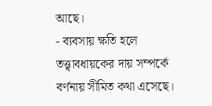আছে।
- ব্যবসায় ক্ষতি হলে তত্ত্বাবধায়কের দায় সম্পর্কে বর্ণনায় সীমিত কথা এসেছে।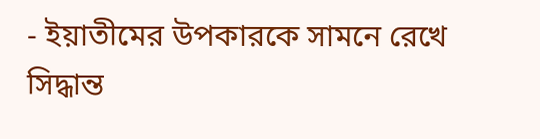- ইয়াতীমের উপকারকে সামনে রেখে সিদ্ধান্ত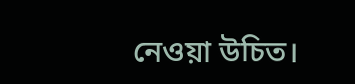নেওয়া উচিত।